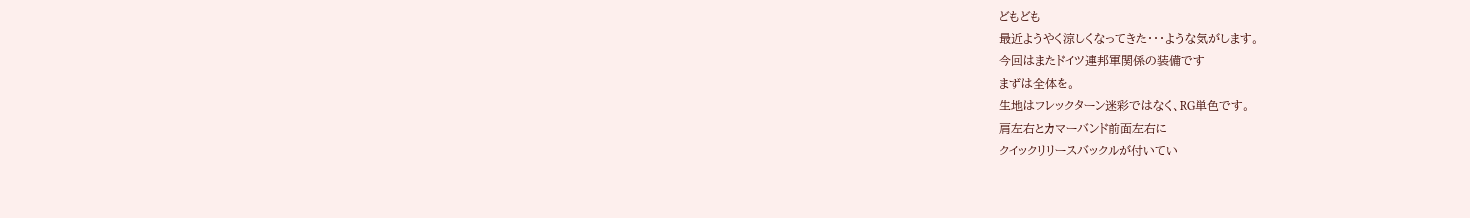どもども
最近ようやく涼しくなってきた・・・ような気がします。
今回はまたドイツ連邦軍関係の装備です
まずは全体を。
生地はフレックターン迷彩ではなく、RG単色です。
肩左右とカマーバンド前面左右に
クイックリリースバックルが付いてい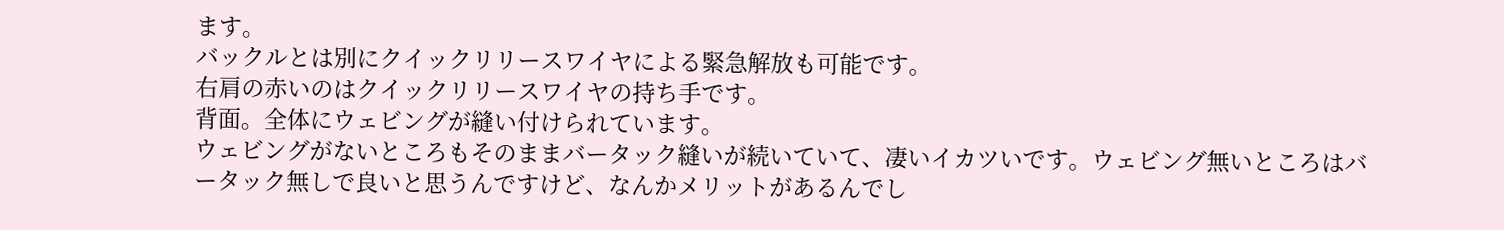ます。
バックルとは別にクイックリリースワイヤによる緊急解放も可能です。
右肩の赤いのはクイックリリースワイヤの持ち手です。
背面。全体にウェビングが縫い付けられています。
ウェビングがないところもそのままバータック縫いが続いていて、凄いイカツいです。ウェビング無いところはバータック無しで良いと思うんですけど、なんかメリットがあるんでし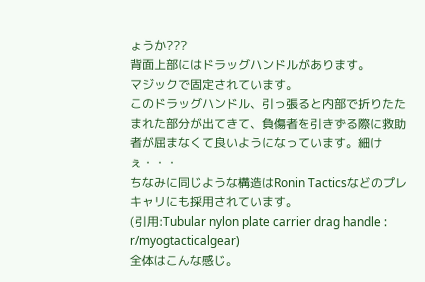ょうか???
背面上部にはドラッグハンドルがあります。
マジックで固定されています。
このドラッグハンドル、引っ張ると内部で折りたたまれた部分が出てきて、負傷者を引きずる際に救助者が屈まなくて良いようになっています。細けぇ・・・
ちなみに同じような構造はRonin Tacticsなどのプレキャリにも採用されています。
(引用:Tubular nylon plate carrier drag handle : r/myogtacticalgear)
全体はこんな感じ。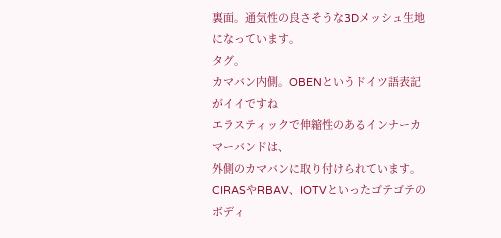裏面。通気性の良さそうな3Dメッシュ生地になっています。
タグ。
カマバン内側。OBENというドイツ語表記がイイですね
エラスティックで伸縮性のあるインナーカマーバンドは、
外側のカマバンに取り付けられています。
CIRASやRBAV、IOTVといったゴテゴテのボディ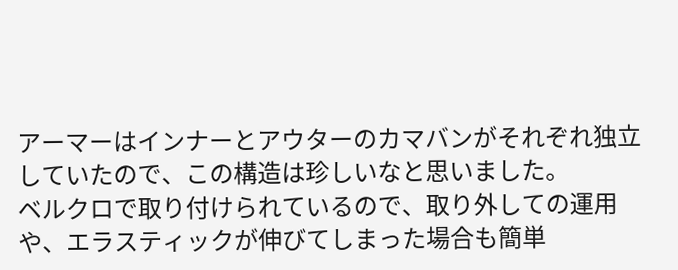アーマーはインナーとアウターのカマバンがそれぞれ独立していたので、この構造は珍しいなと思いました。
ベルクロで取り付けられているので、取り外しての運用や、エラスティックが伸びてしまった場合も簡単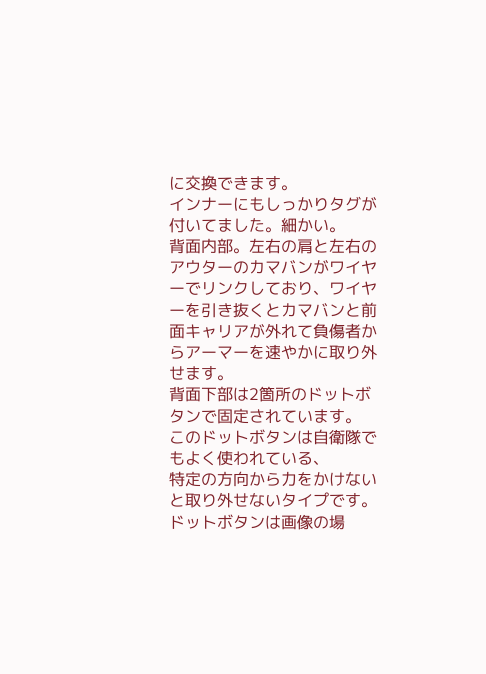に交換できます。
インナーにもしっかりタグが付いてました。細かい。
背面内部。左右の肩と左右のアウターのカマバンがワイヤーでリンクしており、ワイヤーを引き抜くとカマバンと前面キャリアが外れて負傷者からアーマーを速やかに取り外せます。
背面下部は2箇所のドットボタンで固定されています。
このドットボタンは自衛隊でもよく使われている、
特定の方向から力をかけないと取り外せないタイプです。
ドットボタンは画像の場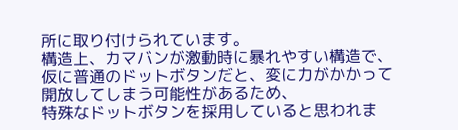所に取り付けられています。
構造上、カマバンが激動時に暴れやすい構造で、
仮に普通のドットボタンだと、変に力がかかって
開放してしまう可能性があるため、
特殊なドットボタンを採用していると思われま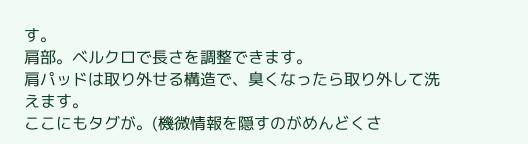す。
肩部。ベルクロで長さを調整できます。
肩パッドは取り外せる構造で、臭くなったら取り外して洗えます。
ここにもタグが。(機微情報を隠すのがめんどくさ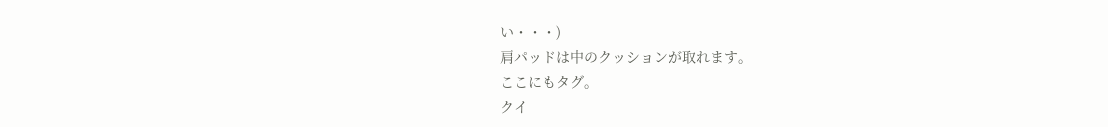い・・・)
肩パッドは中のクッションが取れます。
ここにもタグ。
クイ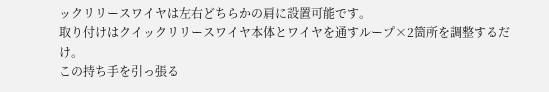ックリリースワイヤは左右どちらかの肩に設置可能です。
取り付けはクイックリリースワイヤ本体とワイヤを通すループ×2箇所を調整するだけ。
この持ち手を引っ張る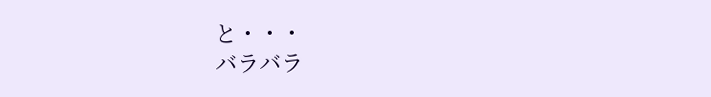と・・・
バラバラ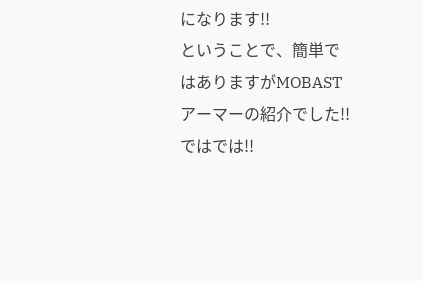になります!!
ということで、簡単ではありますがMOBASTアーマーの紹介でした!!
ではでは!!